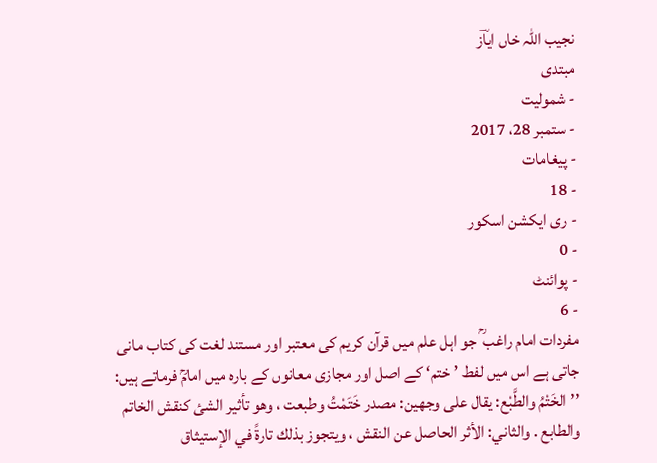نجیب اللہ خاں ایاؔز
مبتدی
- شمولیت
- ستمبر 28، 2017
- پیغامات
- 18
- ری ایکشن اسکور
- 0
- پوائنٹ
- 6
مفردات امام راغب ؒ جو اہل علم میں قرآن کریم کی معتبر اور مستند لغت کی کتاب مانی جاتی ہے اس میں لفط ’ختم‘ کے اصل اور مجازی معانوں کے بارہ میں امامؒ فرماتے ہیں:
’’الخَتْمُ والطَّبْع: يقال على وجهين: مصدر خَتَمْتُ وطبعت ، وهو تأثير الشئ كنقش الخاتم والطابع . والثاني: الأثر الحاصل عن النقش ، ويتجوز بذلك تارةً في الإستيثاق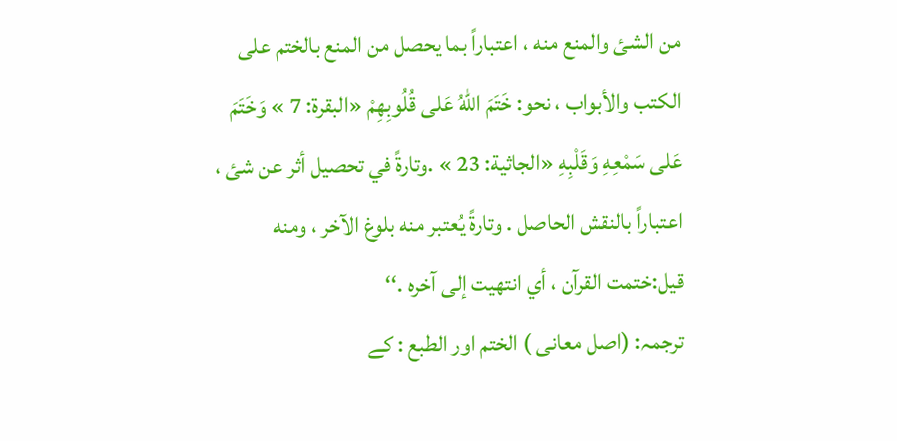من الشئ والمنع منه ، اعتباراً بما يحصل من المنع بالختم على الكتب والأبواب ، نحو: خَتَمَ اللهُ عَلى قُلُوبِهِمْ «البقرة: 7 » وَخَتَمَ عَلى سَمْعِهِ وَقَلْبِهِ «الجاثية: 23 » .وتارةً في تحصيل أثر عن شئ ، اعتباراً بالنقش الحاصل . وتارةً يُعتبر منه بلوغ الآخر ، ومنه قيل:ختمت القرآن ، أي انتهيت إلى آخره .‘‘
ترجمہ: (اصل معانی ) الختم اور الطبع : کے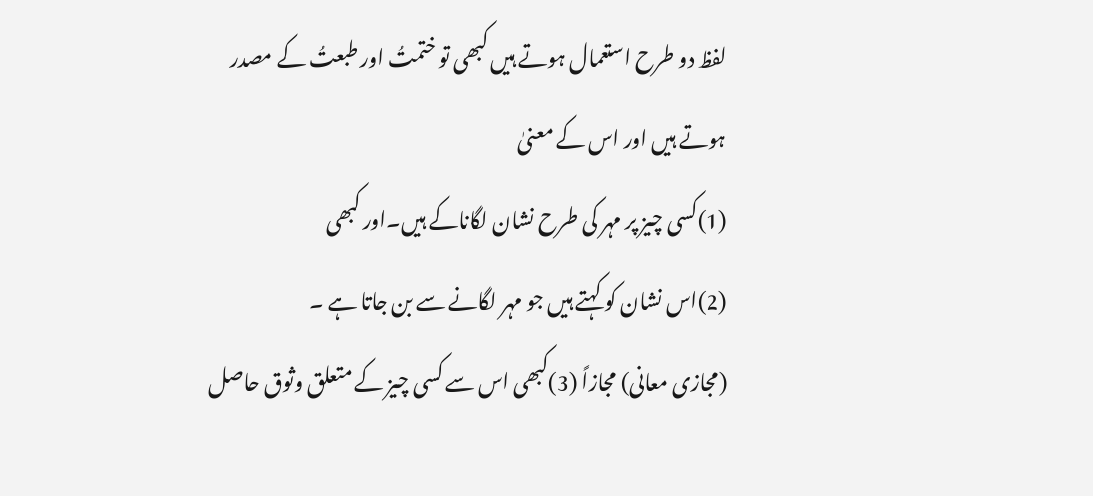لفظ دو طرح استعمال ہوتے ہیں کبھی تو ختمتُ اور طبعتُ کے مصدر ہوتے ہیں اور اس کے معنیٰ
(1)کسی چیز پر مہر کی طرح نشان لگاناکے ہیں۔اور کبھی
(2)اس نشان کو کہتے ہیں جو مہر لگانے سے بن جاتا ہے ۔
(مجازی معانی) مجازاً (3)کبھی اس سے کسی چیز کے متعلق وثوق حاصل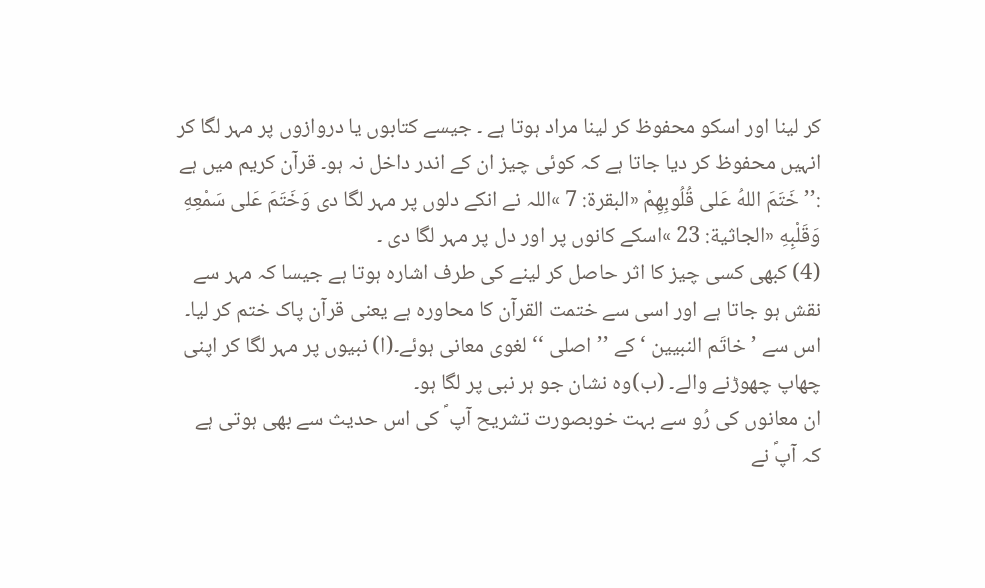کر لینا اور اسکو محفوظ کر لینا مراد ہوتا ہے ۔ جیسے کتابوں یا دروازوں پر مہر لگا کر انہیں محفوظ کر دیا جاتا ہے کہ کوئی چیز ان کے اندر داخل نہ ہو۔ قرآن کریم میں ہے :’’خَتَمَ اللهُ عَلى قُلُوبِهِمْ «البقرة: 7 »اللہ نے انکے دلوں پر مہر لگا دی وَخَتَمَ عَلى سَمْعِهِ وَقَلْبِهِ «الجاثية: 23 »اسکے کانوں پر اور دل پر مہر لگا دی ۔
(4) کبھی کسی چیز کا اثر حاصل کر لینے کی طرف اشارہ ہوتا ہے جیسا کہ مہر سے نقش ہو جاتا ہے اور اسی سے ختمت القرآن کا محاورہ ہے یعنی قرآن پاک ختم کر لیا۔
اس سے ’خاتَم النبیین ‘ کے ’’اصلی ‘‘ لغوی معانی ہوئے۔(ا) نبیوں پر مہر لگا کر اپنی چھاپ چھوڑنے والے۔ (ب)وہ نشان جو ہر نبی پر لگا ہو۔
ان معانوں کی رُو سے بہت خوبصورت تشریح آپ ؐ کی اس حدیث سے بھی ہوتی ہے کہ آپؐ نے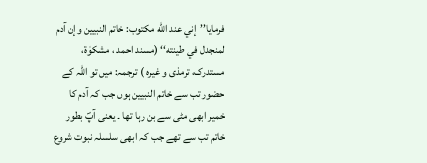فرمایا’’إني عند الله مكتوب: خاتم النبيين وإن آدم لمنجدل في طينته‘‘ (مسند احمد ، مشکوٰۃ، مستدرک، ترمذی و غیرہ ) ترجمہ: میں تو اللہ کے حضور تب سے خاتم النبیین ہوں جب کہ آدم کا خمیر ابھی مٹی سے بن رہا تھا ۔ یعنی آپؐ بطور خاتم تب سے تھے جب کہ ابھی سلسلہ نبوت شروع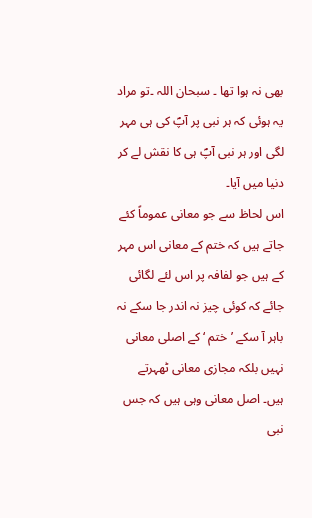بھی نہ ہوا تھا ۔ سبحان اللہ ۔تو مراد یہ ہوئی کہ ہر نبی پر آپؐ کی ہی مہر لگی اور ہر نبی آپؐ ہی کا نقش لے کر دنیا میں آیا۔
اس لحاظ سے جو معانی عموماً کئے جاتے ہیں کہ ختم کے معانی اس مہر کے ہیں جو لفافہ پر اس لئے لگائی جائے کہ کوئی چیز نہ اندر جا سکے نہ باہر آ سکے ’ختم ‘ کے اصلی معانی نہیں بلکہ مجازی معانی ٹھہرتے ہیں۔ اصل معانی وہی ہیں کہ جس نبی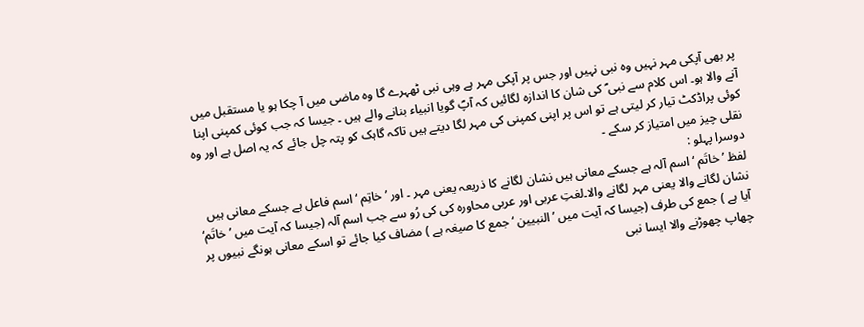پر بھی آپکی مہر نہیں وہ نبی نہیں اور جس پر آپکی مہر ہے وہی نبی ٹھہرے گا وہ ماضی میں آ چکا ہو یا مستقبل میں آنے والا ہو۔ اس کلام سے نبی ؐ کی شان کا اندازہ لگائیں کہ آپؐ گویا انبیاء بنانے والے ہیں ۔ جیسا کہ جب کوئی کمپنی اپنا کوئی پراڈکٹ تیار کر لیتی ہے تو اس پر اپنی کمپنی کی مہر لگا دیتے ہیں تاکہ گاہک کو پتہ چل جائے کہ یہ اصل ہے اور وہ نقلی چیز میں امتیاز کر سکے ۔
دوسرا پہلو :
لفظ ’خاتَم ‘ اسم آلہ ہے جسکے معانی ہیں نشان لگانے کا ذریعہ یعنی مہر ۔ اور ’خاتِم ‘اسم فاعل ہے جسکے معانی ہیں نشان لگانے والا یعنی مہر لگانے والا۔لغتِ عربی اور عربی محاورہ کی کی رُو سے جب اسم آلہ (جیسا کہ آیت میں ’خاتَم‘ آیا ہے ) جمع کی طرف (جیسا کہ آیت میں ’النبیین ‘ جمع کا صیغہ ہے ) مضاف کیا جائے تو اسکے معانی ہونگے نبیوں پر چھاپ چھوڑنے والا ایسا نبی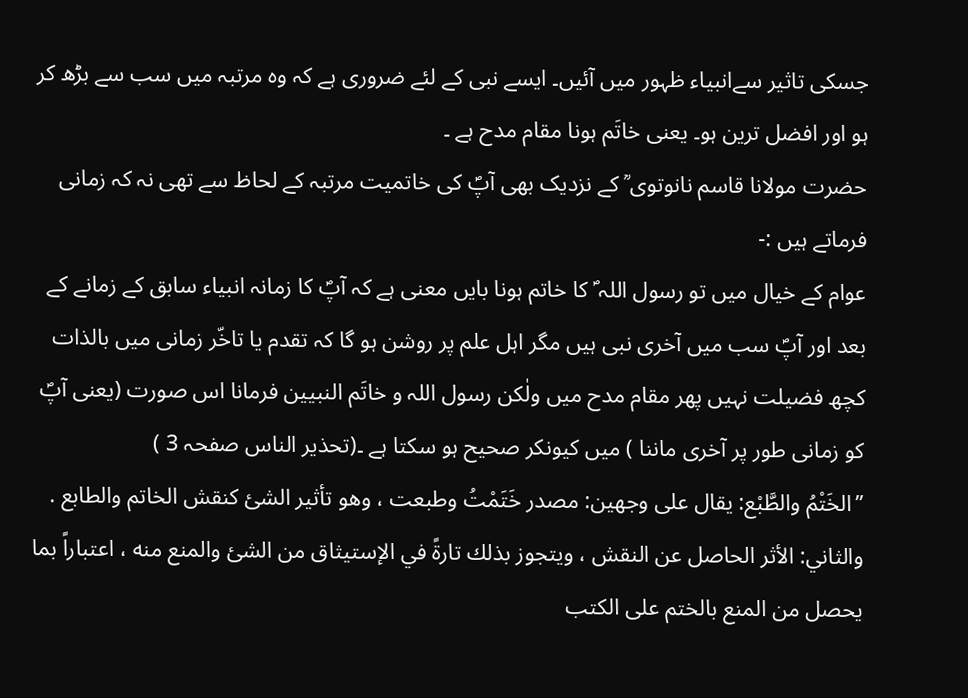جسکی تاثیر سےانبیاء ظہور میں آئیں۔ ایسے نبی کے لئے ضروری ہے کہ وہ مرتبہ میں سب سے بڑھ کر ہو اور افضل ترین ہو۔ یعنی خاتَم ہونا مقام مدح ہے ۔
حضرت مولانا قاسم نانوتوی ؒ کے نزدیک بھی آپؐ کی خاتمیت مرتبہ کے لحاظ سے تھی نہ کہ زمانی فرماتے ہیں :-
عوام کے خیال میں تو رسول اللہ ؐ کا خاتم ہونا بایں معنی ہے کہ آپؐ کا زمانہ انبیاء سابق کے زمانے کے بعد اور آپؐ سب میں آخری نبی ہیں مگر اہل علم پر روشن ہو گا کہ تقدم یا تاخّر زمانی میں بالذات کچھ فضیلت نہیں پھر مقام مدح میں ولٰکن رسول اللہ و خاتَم النبیین فرمانا اس صورت (یعنی آپؐ کو زمانی طور پر آخری ماننا ) میں کیونکر صحیح ہو سکتا ہے ۔(تحذیر الناس صفحہ 3 )
’’الخَتْمُ والطَّبْع: يقال على وجهين: مصدر خَتَمْتُ وطبعت ، وهو تأثير الشئ كنقش الخاتم والطابع . والثاني: الأثر الحاصل عن النقش ، ويتجوز بذلك تارةً في الإستيثاق من الشئ والمنع منه ، اعتباراً بما يحصل من المنع بالختم على الكتب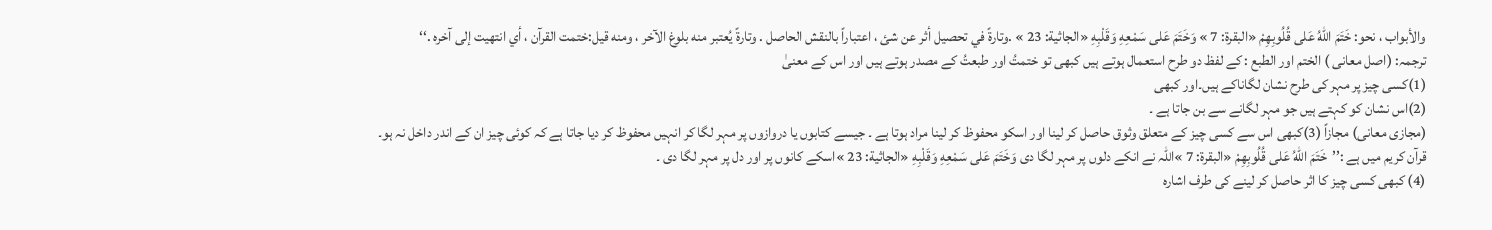والأبواب ، نحو: خَتَمَ اللهُ عَلى قُلُوبِهِمْ «البقرة: 7 » وَخَتَمَ عَلى سَمْعِهِ وَقَلْبِهِ «الجاثية: 23 » .وتارةً في تحصيل أثر عن شئ ، اعتباراً بالنقش الحاصل . وتارةً يُعتبر منه بلوغ الآخر ، ومنه قيل:ختمت القرآن ، أي انتهيت إلى آخره .‘‘
ترجمہ: (اصل معانی ) الختم اور الطبع : کے لفظ دو طرح استعمال ہوتے ہیں کبھی تو ختمتُ اور طبعتُ کے مصدر ہوتے ہیں اور اس کے معنیٰ
(1)کسی چیز پر مہر کی طرح نشان لگاناکے ہیں۔اور کبھی
(2)اس نشان کو کہتے ہیں جو مہر لگانے سے بن جاتا ہے ۔
(مجازی معانی) مجازاً (3)کبھی اس سے کسی چیز کے متعلق وثوق حاصل کر لینا اور اسکو محفوظ کر لینا مراد ہوتا ہے ۔ جیسے کتابوں یا دروازوں پر مہر لگا کر انہیں محفوظ کر دیا جاتا ہے کہ کوئی چیز ان کے اندر داخل نہ ہو۔ قرآن کریم میں ہے :’’خَتَمَ اللهُ عَلى قُلُوبِهِمْ «البقرة: 7 »اللہ نے انکے دلوں پر مہر لگا دی وَخَتَمَ عَلى سَمْعِهِ وَقَلْبِهِ «الجاثية: 23 »اسکے کانوں پر اور دل پر مہر لگا دی ۔
(4) کبھی کسی چیز کا اثر حاصل کر لینے کی طرف اشارہ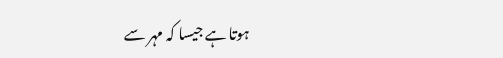ہوتا ہے جیسا کہ مہر سے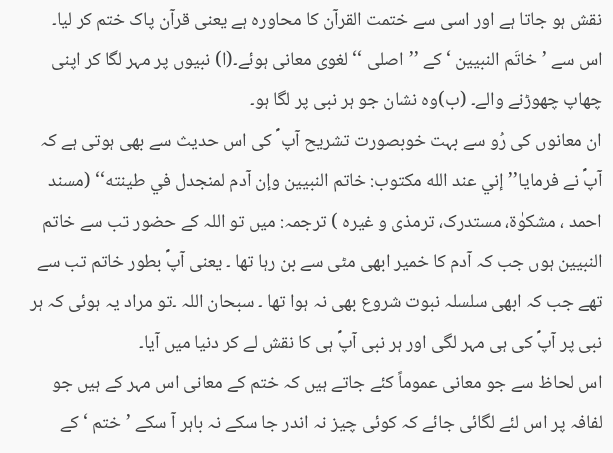نقش ہو جاتا ہے اور اسی سے ختمت القرآن کا محاورہ ہے یعنی قرآن پاک ختم کر لیا۔
اس سے ’خاتَم النبیین ‘ کے ’’اصلی ‘‘ لغوی معانی ہوئے۔(ا) نبیوں پر مہر لگا کر اپنی چھاپ چھوڑنے والے۔ (ب)وہ نشان جو ہر نبی پر لگا ہو۔
ان معانوں کی رُو سے بہت خوبصورت تشریح آپ ؐ کی اس حدیث سے بھی ہوتی ہے کہ آپؐ نے فرمایا’’إني عند الله مكتوب: خاتم النبيين وإن آدم لمنجدل في طينته‘‘ (مسند احمد ، مشکوٰۃ، مستدرک، ترمذی و غیرہ ) ترجمہ: میں تو اللہ کے حضور تب سے خاتم النبیین ہوں جب کہ آدم کا خمیر ابھی مٹی سے بن رہا تھا ۔ یعنی آپؐ بطور خاتم تب سے تھے جب کہ ابھی سلسلہ نبوت شروع بھی نہ ہوا تھا ۔ سبحان اللہ ۔تو مراد یہ ہوئی کہ ہر نبی پر آپؐ کی ہی مہر لگی اور ہر نبی آپؐ ہی کا نقش لے کر دنیا میں آیا۔
اس لحاظ سے جو معانی عموماً کئے جاتے ہیں کہ ختم کے معانی اس مہر کے ہیں جو لفافہ پر اس لئے لگائی جائے کہ کوئی چیز نہ اندر جا سکے نہ باہر آ سکے ’ختم ‘ کے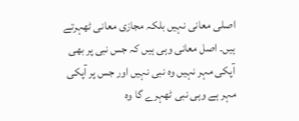اصلی معانی نہیں بلکہ مجازی معانی ٹھہرتے ہیں۔ اصل معانی وہی ہیں کہ جس نبی پر بھی آپکی مہر نہیں وہ نبی نہیں اور جس پر آپکی مہر ہے وہی نبی ٹھہرے گا وہ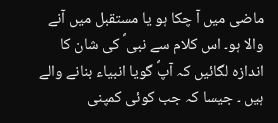ماضی میں آ چکا ہو یا مستقبل میں آنے والا ہو۔ اس کلام سے نبی ؐ کی شان کا اندازہ لگائیں کہ آپؐ گویا انبیاء بنانے والے ہیں ۔ جیسا کہ جب کوئی کمپنی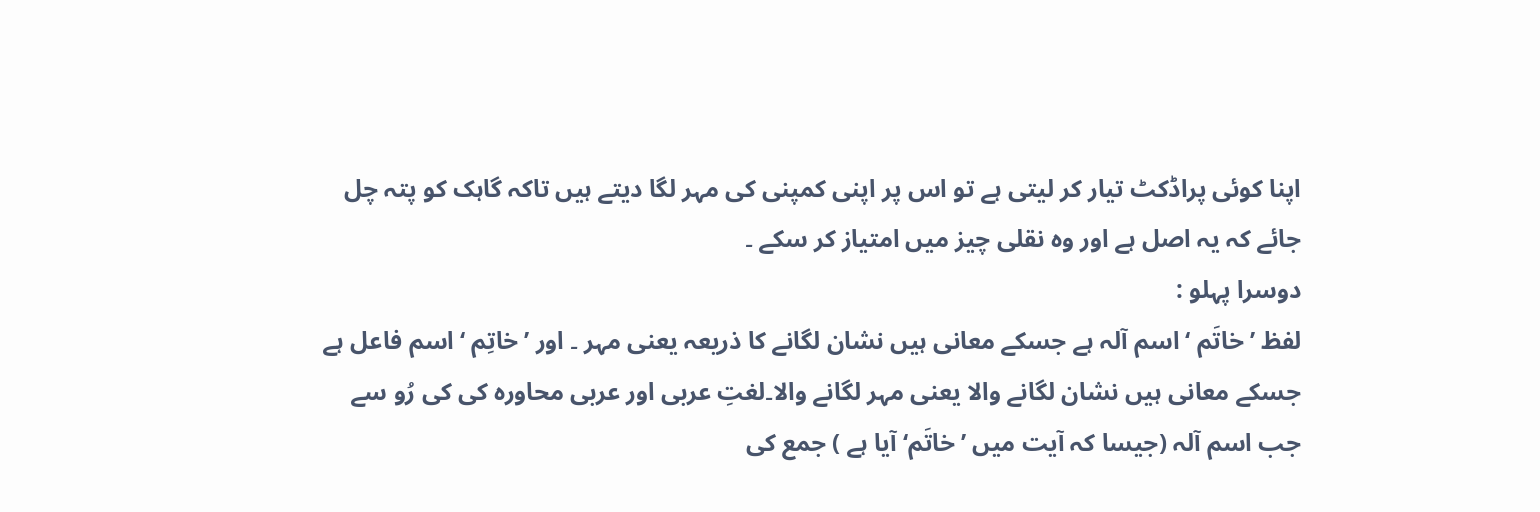اپنا کوئی پراڈکٹ تیار کر لیتی ہے تو اس پر اپنی کمپنی کی مہر لگا دیتے ہیں تاکہ گاہک کو پتہ چل جائے کہ یہ اصل ہے اور وہ نقلی چیز میں امتیاز کر سکے ۔
دوسرا پہلو :
لفظ ’خاتَم ‘ اسم آلہ ہے جسکے معانی ہیں نشان لگانے کا ذریعہ یعنی مہر ۔ اور ’خاتِم ‘اسم فاعل ہے جسکے معانی ہیں نشان لگانے والا یعنی مہر لگانے والا۔لغتِ عربی اور عربی محاورہ کی کی رُو سے جب اسم آلہ (جیسا کہ آیت میں ’خاتَم‘ آیا ہے ) جمع کی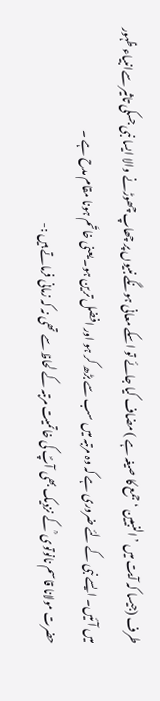طرف (جیسا کہ آیت میں ’النبیین ‘ جمع کا صیغہ ہے ) مضاف کیا جائے تو اسکے معانی ہونگے نبیوں پر چھاپ چھوڑنے والا ایسا نبی جسکی تاثیر سےانبیاء ظہور میں آئیں۔ ایسے نبی کے لئے ضروری ہے کہ وہ مرتبہ میں سب سے بڑھ کر ہو اور افضل ترین ہو۔ یعنی خاتَم ہونا مقام مدح ہے ۔
حضرت مولانا قاسم نانوتوی ؒ کے نزدیک بھی آپؐ کی خاتمیت مرتبہ کے لحاظ سے تھی نہ کہ زمانی فرماتے ہیں :-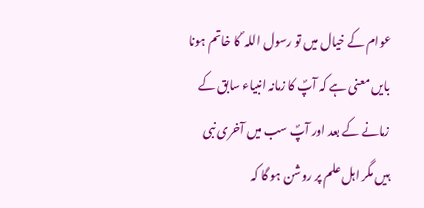عوام کے خیال میں تو رسول اللہ ؐ کا خاتم ہونا بایں معنی ہے کہ آپؐ کا زمانہ انبیاء سابق کے زمانے کے بعد اور آپؐ سب میں آخری نبی ہیں مگر اہل علم پر روشن ہو گا کہ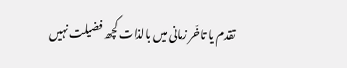تقدم یا تاخّر زمانی میں بالذات کچھ فضیلت نہیں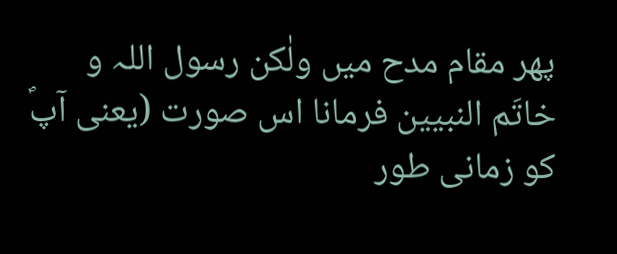پھر مقام مدح میں ولٰکن رسول اللہ و خاتَم النبیین فرمانا اس صورت (یعنی آپؐ کو زمانی طور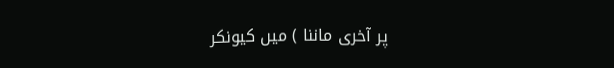پر آخری ماننا ) میں کیونکر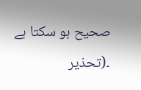صحیح ہو سکتا ہے ۔(تحذیر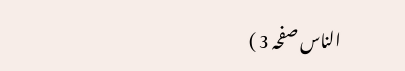الناس صفحہ 3 )